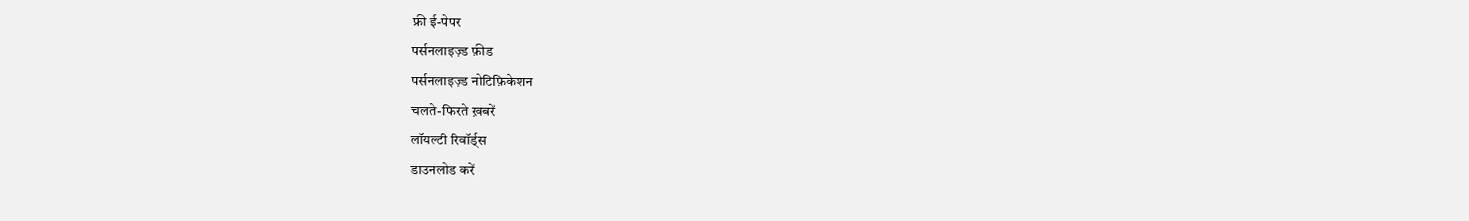फ्री ई-पेपर
पर्सनलाइज़्ड फ़ीड
पर्सनलाइज़्ड नोटिफ़िकेशन
चलते-फिरते ख़बरें
लॉयल्टी रिवॉर्ड्स
डाउनलोड करें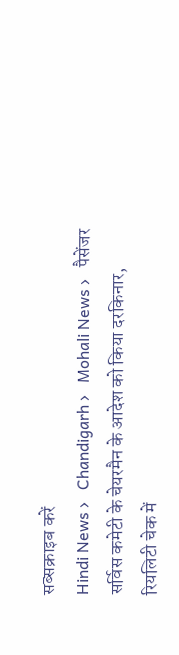सब्सक्राइब करें
Hindi News ›   Chandigarh ›   Mohali News ›   पैसेंजर सर्विस कमेटी के चेयरमैन के आदेश को किया दरकिनार, रियलिटी चेक में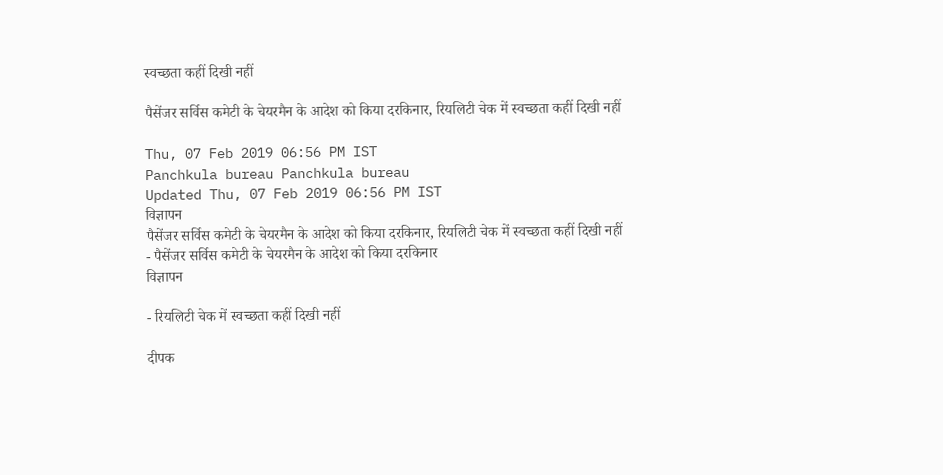स्वच्छता कहीं दिखी नहीं

पैसेंजर सर्विस कमेटी के चेयरमैन के आदेश को किया दरकिनार, रियलिटी चेक में स्वच्छता कहीं दिखी नहीं

Thu, 07 Feb 2019 06:56 PM IST
Panchkula bureau Panchkula bureau
Updated Thu, 07 Feb 2019 06:56 PM IST
विज्ञापन
पैसेंजर सर्विस कमेटी के चेयरमैन के आदेश को किया दरकिनार, रियलिटी चेक में स्वच्छता कहीं दिखी नहीं
- पैसेंजर सर्विस कमेटी के चेयरमैन के आदेश को किया दरकिनार
विज्ञापन

- रियलिटी चेक में स्वच्छता कहीं दिखी नहीं

दीपक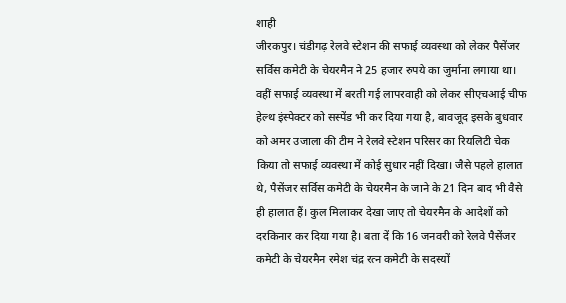शाही
जीरकपुर। चंडीगढ़ रेलवे स्टेशन की सफाई व्यवस्था को लेकर पैसेंजर सर्विस कमेटी के चेयरमैन ने 25 हजार रुपये का जुर्माना लगाया था। वहीं सफाई व्यवस्था में बरती गई लापरवाही को लेकर सीएचआई चीफ हेल्थ इंस्पेक्टर को सस्पेंड भी कर दिया गया है, बावजूद इसके बुधवार को अमर उजाला की टीम ने रेलवे स्टेशन परिसर का रियलिटी चेक किया तो सफाई व्यवस्था में कोई सुधार नहीं दिखा। जैसे पहले हालात थे, पैसेंजर सर्विस कमेटी के चेयरमैन के जाने के 21 दिन बाद भी वैसे ही हालात हैं। कुल मिलाकर देखा जाए तो चेयरमैन के आदेशों को दरकिनार कर दिया गया है। बता दें कि 16 जनवरी को रेलवे पैसेंजर कमेटी के चेयरमैन रमेश चंद्र रत्न कमेटी के सदस्यों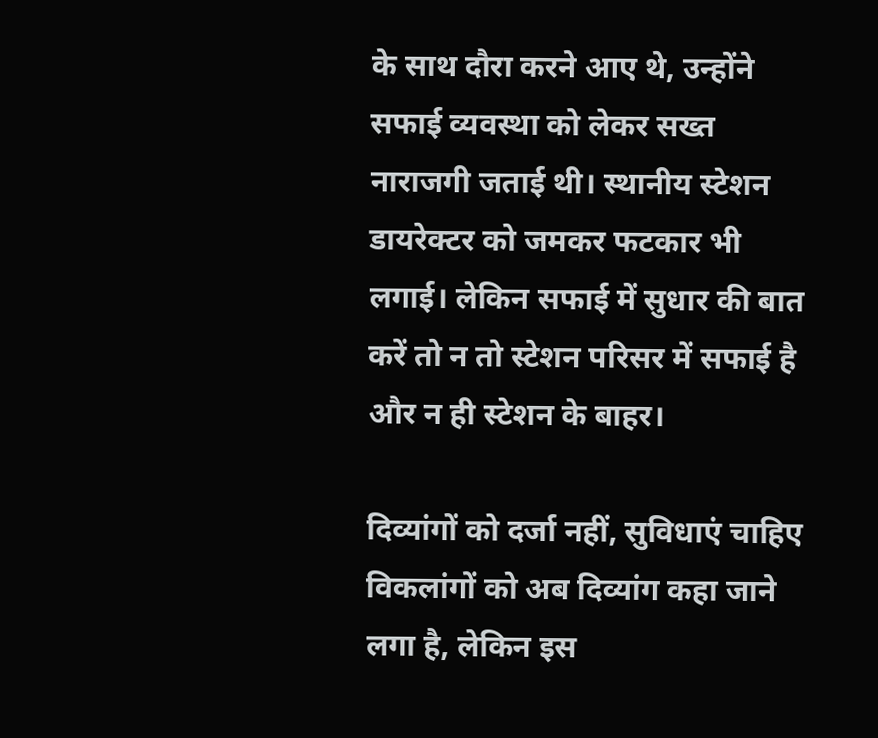के साथ दौरा करने आए थे, उन्होंने सफाई व्यवस्था को लेकर सख्त नाराजगी जताई थी। स्थानीय स्टेशन डायरेक्टर को जमकर फटकार भी लगाई। लेकिन सफाई में सुधार की बात करें तो न तो स्टेशन परिसर में सफाई है और न ही स्टेशन के बाहर।

दिव्यांगों को दर्जा नहीं, सुविधाएं चाहिए
विकलांगों को अब दिव्यांग कहा जाने लगा है, लेकिन इस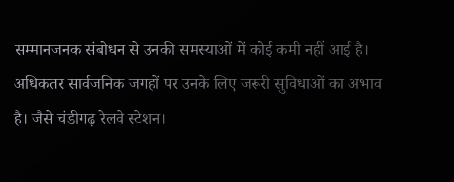सम्मानजनक संबोधन से उनकी समस्याओं में कोई कमी नहीं आई है। अधिकतर सार्वजनिक जगहों पर उनके लिए जरूरी सुविधाओं का अभाव है। जैसे चंडीगढ़ रेलवे स्टेशन।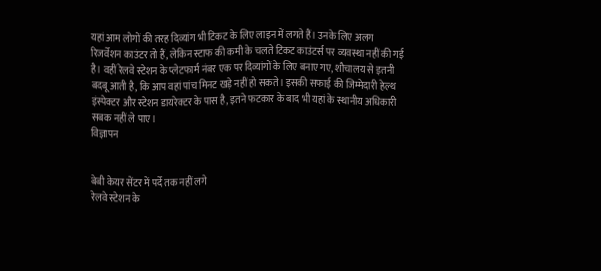यहां आम लोगों की तरह दिव्यांग भी टिकट के लिए लाइन में लगते हैं। उनके लिए अलग रिजर्वेशन काउंटर तो हैं, लेकिन स्टाफ की कमी के चलते टिकट काउंटर्स पर व्यवस्था नहीं की गई है। वहीं रेलवे स्टेशन के प्लेटफार्म नंबर एक पर दिव्यांगों के लिए बनाए गए, शौचालय से इतनी बदबू आती है, कि आप वहां पांच मिनट खड़े नहीं हो सकते। इसकी सफाई की जिम्मेदारी हेल्थ इंस्पेक्टर और स्टेशन डायरेक्टर के पास है, इतने फटकार के बाद भी यहां के स्थानीय अधिकारी सबक नहीं ले पाए।
विज्ञापन


बेबी केयर सेंटर में पर्दे तक नहीं लगे
रेलवे स्टेशन के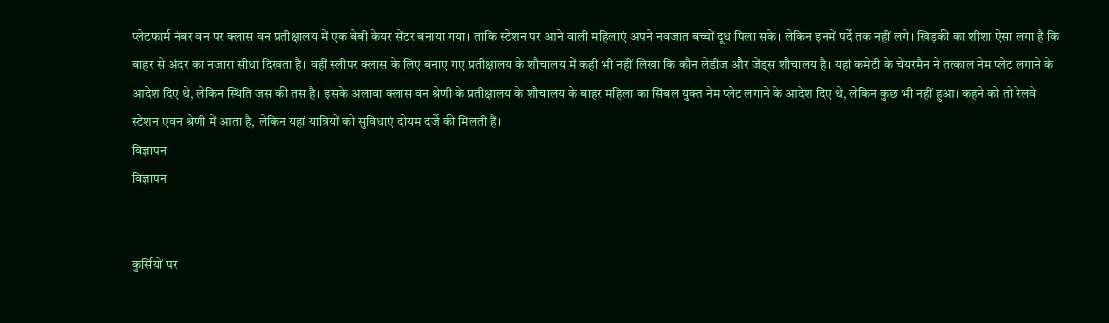प्लेटफार्म नंबर वन पर क्लास वन प्रतीक्षालय में एक बेबी केयर सेंटर बनाया गया। ताकि स्टेशन पर आने वाली महिलाएं अपने नवजात बच्चों दूध पिला सके। लेकिन इनमें पर्दे तक नहीं लगे। खिड़की का शीशा ऐसा लगा है कि बाहर से अंदर का नजारा सीधा दिखता है। वहीं स्लीपर क्लास के लिए बनाए गए प्रतीक्षालय के शौचालय में कही भी नहीं लिखा कि कौन लेडीज और जेंड्स शौचालय है। यहां कमेटी के चेयरमैन ने तत्काल नेम प्लेट लगाने के आदेश दिए थे, लेकिन स्थिति जस की तस है। इसके अलावा क्लास वन श्रेणी के प्रतीक्षालय के शौचालय के बाहर महिला का सिंबल युक्त नेम प्लेट लगाने के आदेश दिए थे, लेकिन कुछ भी नहीं हुआ। कहने को तो रेलवे स्टेशन एवन श्रेणी में आता है, लेकिन यहां यात्रियों को सुविधाएं दोयम दर्जे की मिलती हैं।
विज्ञापन
विज्ञापन


कुर्सियों पर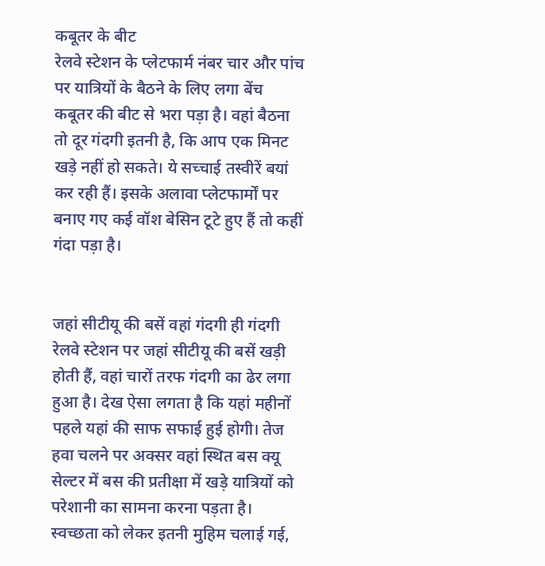कबूतर के बीट
रेलवे स्टेशन के प्लेटफार्म नंबर चार और पांच पर यात्रियों के बैठने के लिए लगा बेंच कबूतर की बीट से भरा पड़ा है। वहां बैठना तो दूर गंदगी इतनी है, कि आप एक मिनट खड़े नहीं हो सकते। ये सच्चाई तस्वीरें बयां कर रही हैं। इसके अलावा प्लेटफार्मों पर बनाए गए कई वॉश बेसिन टूटे हुए हैं तो कहीं गंदा पड़ा है।


जहां सीटीयू की बसें वहां गंदगी ही गंदगी
रेलवे स्टेशन पर जहां सीटीयू की बसें खड़ी होती हैं, वहां चारों तरफ गंदगी का ढेर लगा हुआ है। देख ऐसा लगता है कि यहां महीनों पहले यहां की साफ सफाई हुई होगी। तेज हवा चलने पर अक्सर वहां स्थित बस क्यू सेल्टर में बस की प्रतीक्षा में खड़े यात्रियों को परेशानी का सामना करना पड़ता है। स्वच्छता को लेकर इतनी मुहिम चलाई गई,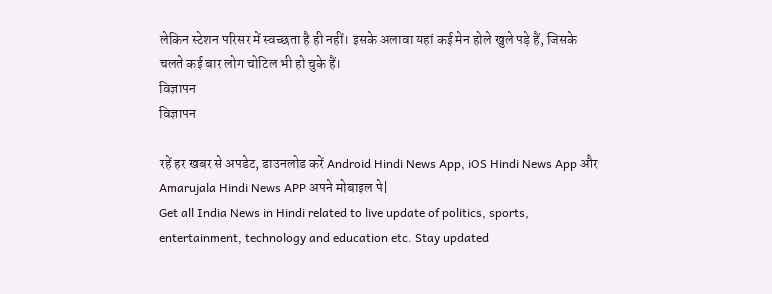लेकिन स्टेशन परिसर में स्वच्छता है ही नहीं। इसके अलावा यहां कई मेन होले खुले पड़े हैं, जिसके चलते कई बार लोग चोटिल भी हो चुके हैं।
विज्ञापन
विज्ञापन

रहें हर खबर से अपडेट, डाउनलोड करें Android Hindi News App, iOS Hindi News App और Amarujala Hindi News APP अपने मोबाइल पे|
Get all India News in Hindi related to live update of politics, sports, entertainment, technology and education etc. Stay updated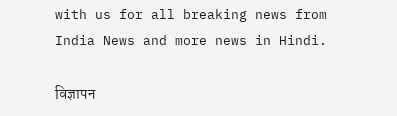with us for all breaking news from India News and more news in Hindi.

विज्ञापन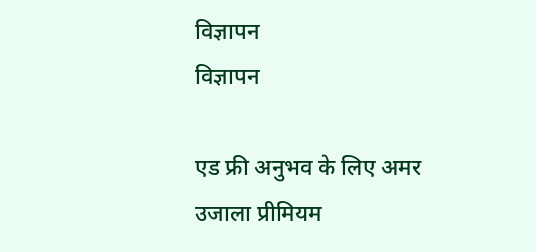विज्ञापन
विज्ञापन

एड फ्री अनुभव के लिए अमर उजाला प्रीमियम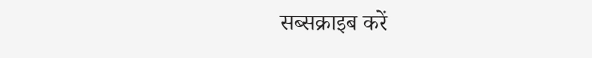सब्सक्राइब करें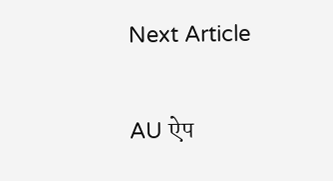Next Article

AU ऐप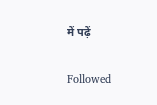में पढ़ें

Followed